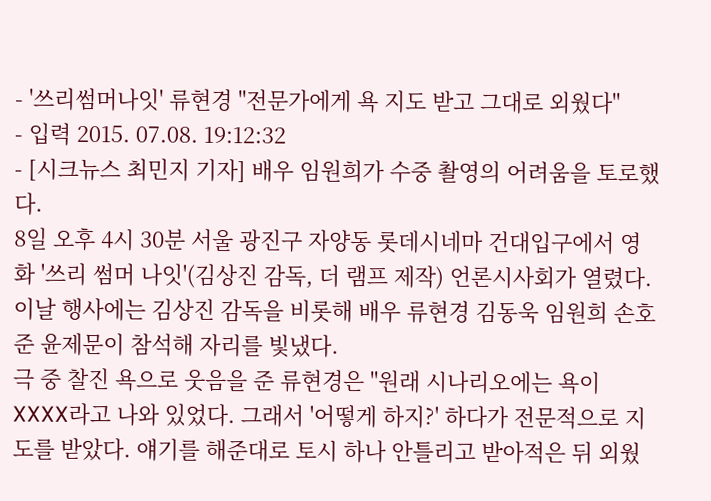- '쓰리썸머나잇' 류현경 "전문가에게 욕 지도 받고 그대로 외웠다"
- 입력 2015. 07.08. 19:12:32
- [시크뉴스 최민지 기자] 배우 임원희가 수중 촬영의 어려움을 토로했다.
8일 오후 4시 30분 서울 광진구 자양동 롯데시네마 건대입구에서 영화 '쓰리 썸머 나잇'(김상진 감독, 더 램프 제작) 언론시사회가 열렸다. 이날 행사에는 김상진 감독을 비롯해 배우 류현경 김동욱 임원희 손호준 윤제문이 참석해 자리를 빛냈다.
극 중 찰진 욕으로 웃음을 준 류현경은 "원래 시나리오에는 욕이 XXXX라고 나와 있었다. 그래서 '어떻게 하지?' 하다가 전문적으로 지도를 받았다. 얘기를 해준대로 토시 하나 안틀리고 받아적은 뒤 외웠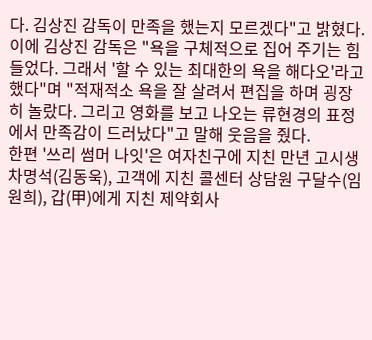다. 김상진 감독이 만족을 했는지 모르겠다"고 밝혔다.
이에 김상진 감독은 "욕을 구체적으로 집어 주기는 힘들었다. 그래서 '할 수 있는 최대한의 욕을 해다오'라고 했다"며 "적재적소 욕을 잘 살려서 편집을 하며 굉장히 놀랐다. 그리고 영화를 보고 나오는 류현경의 표정에서 만족감이 드러났다"고 말해 웃음을 줬다.
한편 '쓰리 썸머 나잇'은 여자친구에 지친 만년 고시생 차명석(김동욱), 고객에 지친 콜센터 상담원 구달수(임원희), 갑(甲)에게 지친 제약회사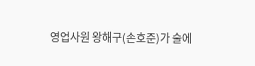영업사원 왕해구(손호준)가 술에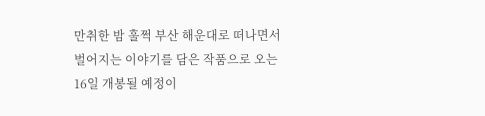만취한 밤 훌쩍 부산 해운대로 떠나면서 벌어지는 이야기를 담은 작품으로 오는 16일 개봉될 예정이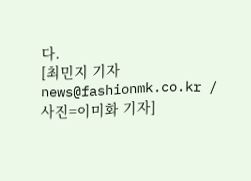다.
[최민지 기자 news@fashionmk.co.kr / 사진=이미화 기자]